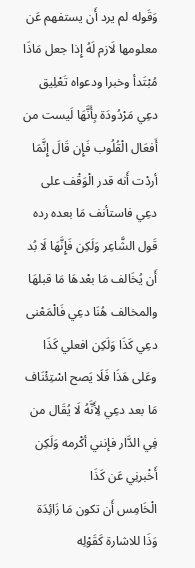وَقَوله لم يرد أَن يستفهم عَن معلومها لَازم لَهُ إِذا جعل مَاذَا مُبْتَدأ وخبرا ودعواه تَعْلِيق دعِي مَرْدُودَة بِأَنَّهَا لَيست من أَفعَال الْقُلُوب فَإِن قَالَ إِنَّمَا أردْت أَنه قدر الْوَقْف على دعِي فاستأنف مَا بعده رده قَول الشَّاعِر وَلَكِن فَإِنَّهَا لَا بُد أَن يُخَالف مَا بعْدهَا مَا قبلهَا والمخالف هُنَا دعِي فَالْمَعْنى دعِي كَذَا وَلَكِن افعلي كَذَا وعَلى هَذَا فَلَا يَصح اسْتِئْنَاف مَا بعد دعِي لِأَنَّهُ لَا يُقَال من فِي الدَّار فإنني أكْرمه وَلَكِن أَخْبرنِي عَن كَذَا
الْخَامِس أَن تكون مَا زَائِدَة وَذَا للاشارة كَقَوْلِه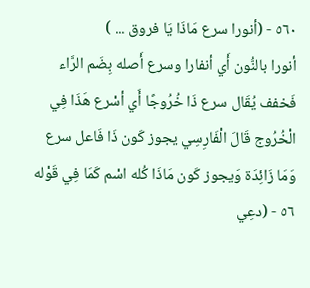٥٦٠ - (أنورا سرع مَاذَا يَا فروق ... )
أنورا بالنُّون أَي أنفارا وسرع أَصله بِضَم الرَّاء فَخفف يُقَال سرع ذَا خُرُوجًا أَي أسْرع هَذَا فِي الْخُرُوج قَالَ الْفَارِسِي يجوز كَون ذَا فَاعل سرع وَمَا زَائِدَة وَيجوز كَون مَاذَا كُله اسْم كَمَا فِي قَوْله
٥٦ - (دعِي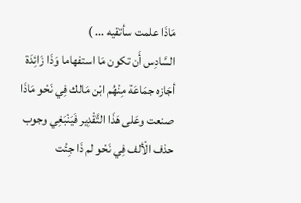مَاذَا علمت سأتقيه ... )
السَّادِس أَن تكون مَا استفهاما وَذَا زَائِدَة أجَازه جمَاعَة مِنْهُم ابْن مَالك فِي نَحْو مَاذَا صنعت وعَلى هَذَا التَّقْدِير فَيَنْبَغِي وجوب حذف الْألف فِي نَحْو لم ذَا جِئْت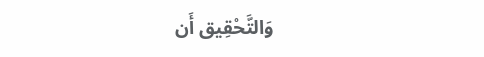وَالتَّحْقِيق أَن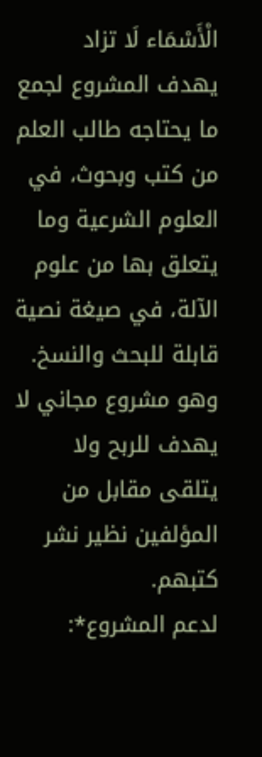الْأَسْمَاء لَا تزاد
يهدف المشروع لجمع ما يحتاجه طالب العلم من كتب وبحوث، في العلوم الشرعية وما يتعلق بها من علوم الآلة، في صيغة نصية قابلة للبحث والنسخ.
وهو مشروع مجاني لا يهدف للربح ولا يتلقى مقابل من المؤلفين نظير نشر كتبهم.
لدعم المشروع*: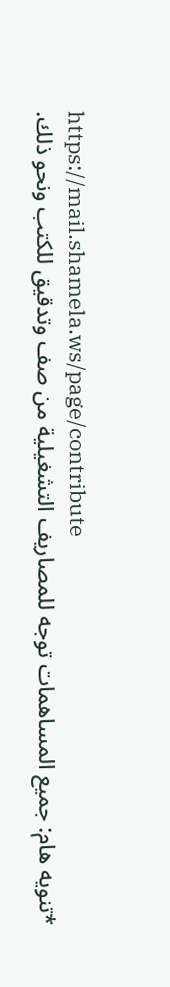https://mail.shamela.ws/page/contribute
*تنويه هام: جميع المساهمات توجه للمصاريف التشغيلية من صف وتدقيق للكتب ونحو ذلك.